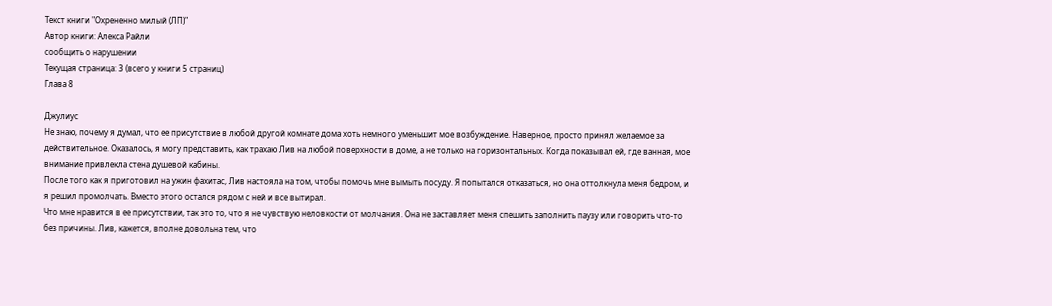Текст книги "Охрененно милый (ЛП)"
Автор книги: Алекса Райли
сообщить о нарушении
Текущая страница: 3 (всего у книги 5 страниц)
Глава 8

Джулиус
Не знаю, почему я думал, что ее присутствие в любой другой комнате дома хоть немного уменьшит мое возбуждение. Наверное, просто принял желаемое за действительное. Оказалось, я могу представить, как трахаю Лив на любой поверхности в доме, а не только на горизонтальных. Когда показывал ей, где ванная, мое внимание привлекла стена душевой кабины.
После того как я приготовил на ужин фахитас, Лив настояла на том, чтобы помочь мне вымыть посуду. Я попытался отказаться, но она оттолкнула меня бедром, и я решил промолчать. Вместо этого остался рядом с ней и все вытирал.
Что мне нравится в ее присутствии, так это то, что я не чувствую неловкости от молчания. Она не заставляет меня спешить заполнить паузу или говорить что-то без причины. Лив, кажется, вполне довольна тем, что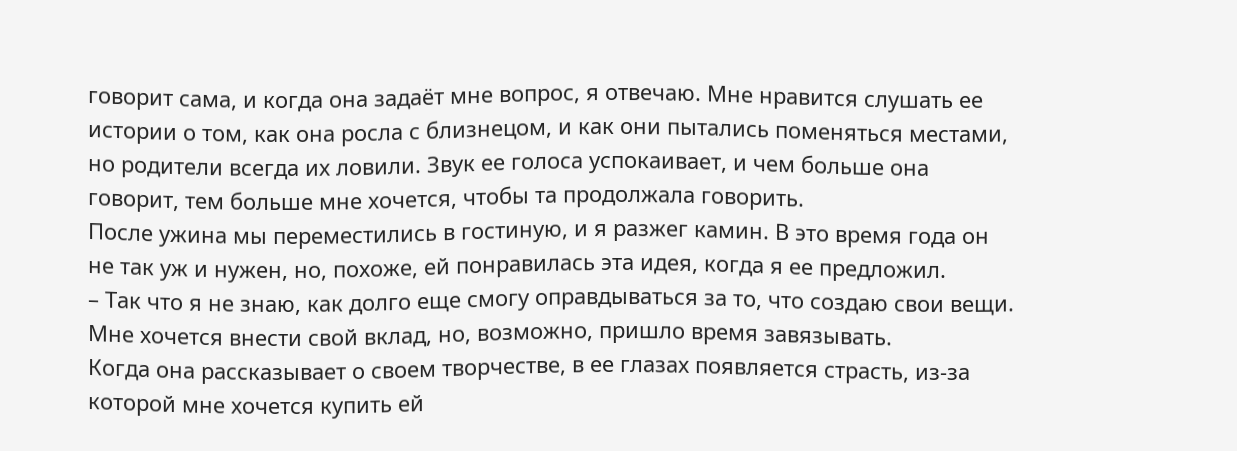говорит сама, и когда она задаёт мне вопрос, я отвечаю. Мне нравится слушать ее истории о том, как она росла с близнецом, и как они пытались поменяться местами, но родители всегда их ловили. Звук ее голоса успокаивает, и чем больше она говорит, тем больше мне хочется, чтобы та продолжала говорить.
После ужина мы переместились в гостиную, и я разжег камин. В это время года он не так уж и нужен, но, похоже, ей понравилась эта идея, когда я ее предложил.
– Так что я не знаю, как долго еще смогу оправдываться за то, что создаю свои вещи. Мне хочется внести свой вклад, но, возможно, пришло время завязывать.
Когда она рассказывает о своем творчестве, в ее глазах появляется страсть, из-за которой мне хочется купить ей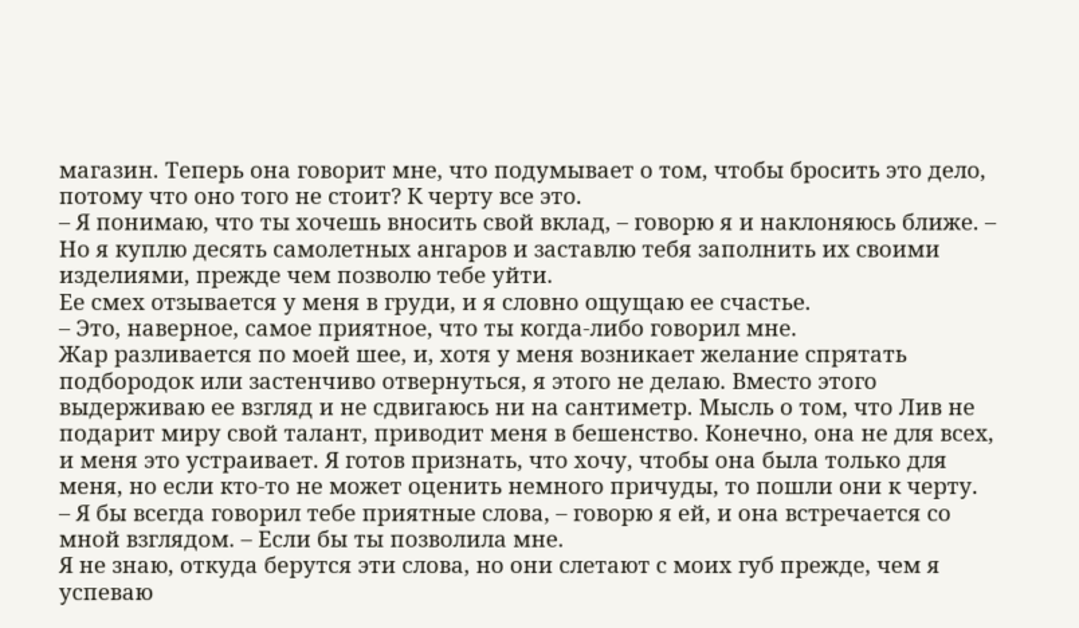магазин. Теперь она говорит мне, что подумывает о том, чтобы бросить это дело, потому что оно того не стоит? К черту все это.
– Я понимаю, что ты хочешь вносить свой вклад, – говорю я и наклоняюсь ближе. – Но я куплю десять самолетных ангаров и заставлю тебя заполнить их своими изделиями, прежде чем позволю тебе уйти.
Ее смех отзывается у меня в груди, и я словно ощущаю ее счастье.
– Это, наверное, самое приятное, что ты когда-либо говорил мне.
Жар разливается по моей шее, и, хотя у меня возникает желание спрятать подбородок или застенчиво отвернуться, я этого не делаю. Вместо этого выдерживаю ее взгляд и не сдвигаюсь ни на сантиметр. Мысль о том, что Лив не подарит миру свой талант, приводит меня в бешенство. Конечно, она не для всех, и меня это устраивает. Я готов признать, что хочу, чтобы она была только для меня, но если кто-то не может оценить немного причуды, то пошли они к черту.
– Я бы всегда говорил тебе приятные слова, – говорю я ей, и она встречается со мной взглядом. – Если бы ты позволила мне.
Я не знаю, откуда берутся эти слова, но они слетают с моих губ прежде, чем я успеваю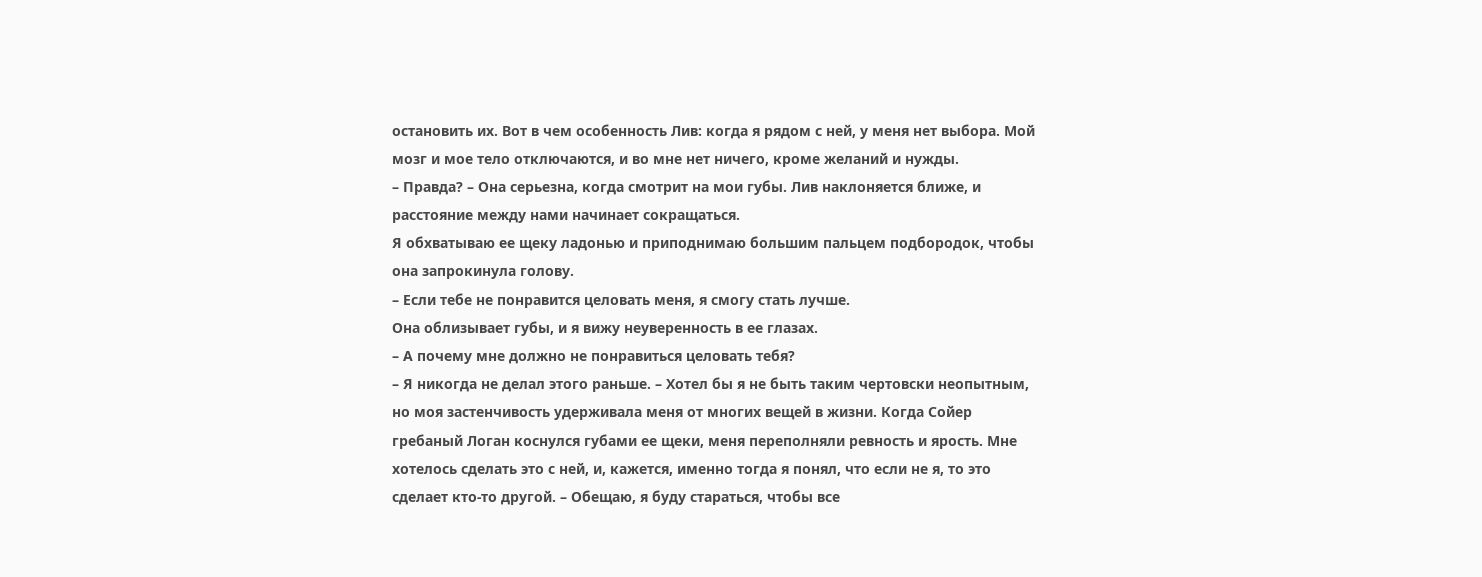остановить их. Вот в чем особенность Лив: когда я рядом с ней, у меня нет выбора. Мой мозг и мое тело отключаются, и во мне нет ничего, кроме желаний и нужды.
– Правда? – Она серьезна, когда смотрит на мои губы. Лив наклоняется ближе, и расстояние между нами начинает сокращаться.
Я обхватываю ее щеку ладонью и приподнимаю большим пальцем подбородок, чтобы она запрокинула голову.
– Если тебе не понравится целовать меня, я смогу стать лучше.
Она облизывает губы, и я вижу неуверенность в ее глазах.
– А почему мне должно не понравиться целовать тебя?
– Я никогда не делал этого раньше. – Хотел бы я не быть таким чертовски неопытным, но моя застенчивость удерживала меня от многих вещей в жизни. Когда Сойер гребаный Логан коснулся губами ее щеки, меня переполняли ревность и ярость. Мне хотелось сделать это с ней, и, кажется, именно тогда я понял, что если не я, то это сделает кто-то другой. – Обещаю, я буду стараться, чтобы все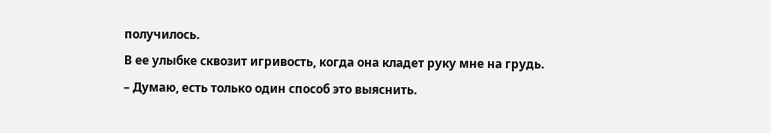получилось.
В ее улыбке сквозит игривость, когда она кладет руку мне на грудь.
– Думаю, есть только один способ это выяснить.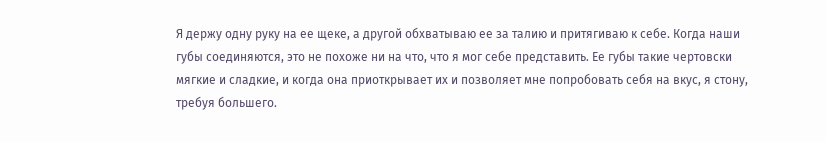Я держу одну руку на ее щеке, а другой обхватываю ее за талию и притягиваю к себе. Когда наши губы соединяются, это не похоже ни на что, что я мог себе представить. Ее губы такие чертовски мягкие и сладкие, и когда она приоткрывает их и позволяет мне попробовать себя на вкус, я стону, требуя большего.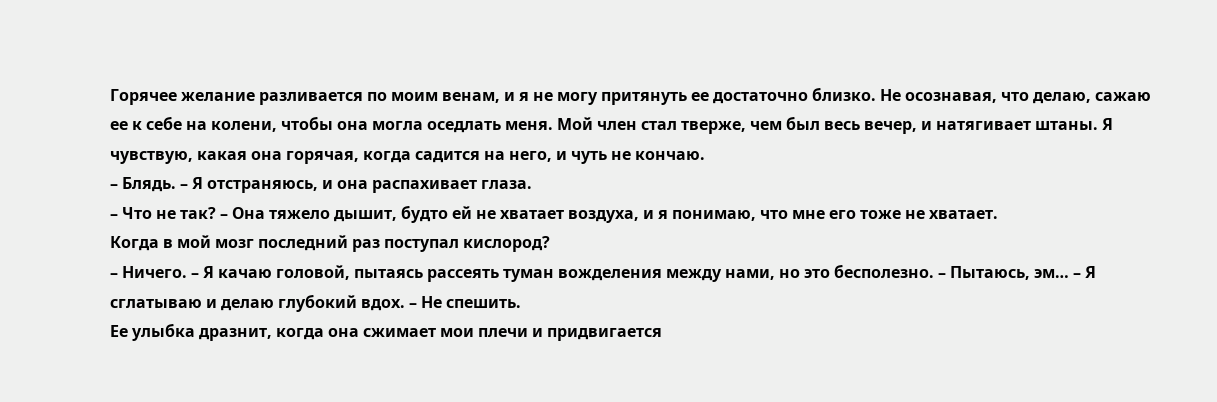Горячее желание разливается по моим венам, и я не могу притянуть ее достаточно близко. Не осознавая, что делаю, сажаю ее к себе на колени, чтобы она могла оседлать меня. Мой член стал тверже, чем был весь вечер, и натягивает штаны. Я чувствую, какая она горячая, когда садится на него, и чуть не кончаю.
– Блядь. – Я отстраняюсь, и она распахивает глаза.
– Что не так? – Она тяжело дышит, будто ей не хватает воздуха, и я понимаю, что мне его тоже не хватает.
Когда в мой мозг последний раз поступал кислород?
– Ничего. – Я качаю головой, пытаясь рассеять туман вожделения между нами, но это бесполезно. – Пытаюсь, эм… – Я сглатываю и делаю глубокий вдох. – Не спешить.
Ее улыбка дразнит, когда она сжимает мои плечи и придвигается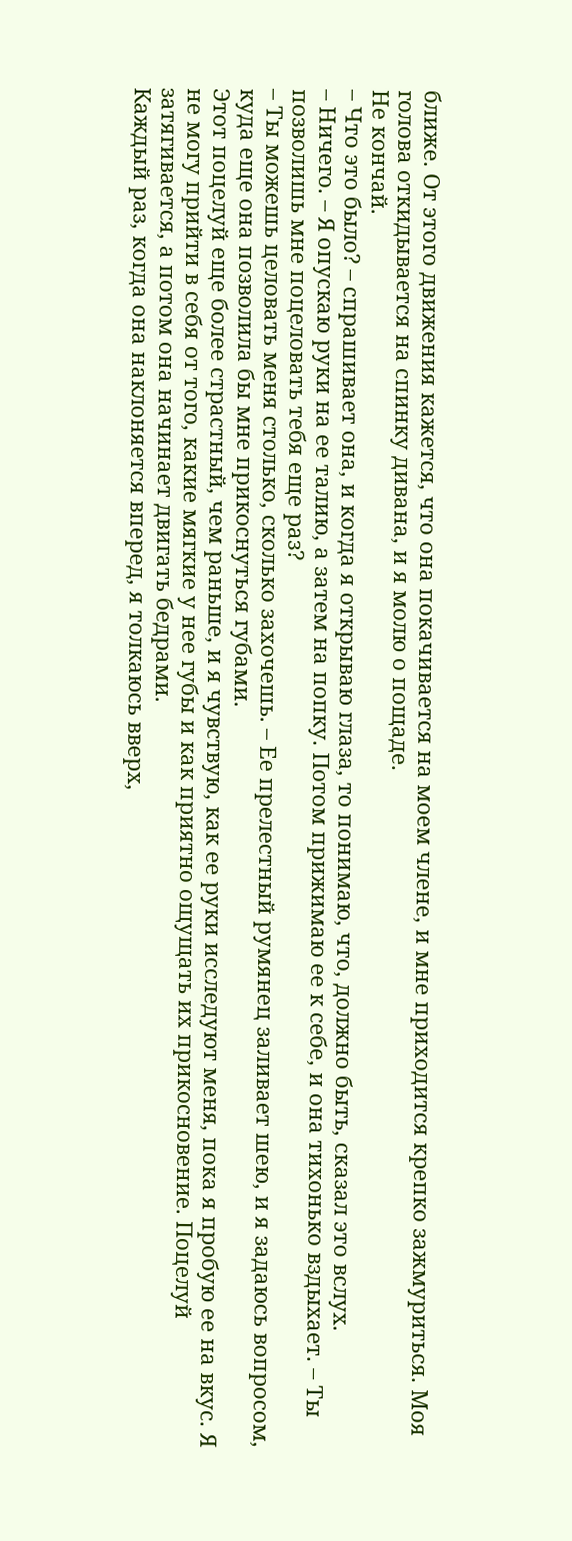ближе. От этого движения кажется, что она покачивается на моем члене, и мне приходится крепко зажмуриться. Моя голова откидывается на спинку дивана, и я молю о пощаде.
Не кончай.
– Что это было? – спрашивает она, и когда я открываю глаза, то понимаю, что, должно быть, сказал это вслух.
– Ничего. – Я опускаю руки на ее талию, а затем на попку. Потом прижимаю ее к себе, и она тихонько вздыхает. – Ты позволишь мне поцеловать тебя еще раз?
– Ты можешь целовать меня столько, сколько захочешь. – Ее прелестный румянец заливает шею, и я задаюсь вопросом, куда еще она позволила бы мне прикоснуться губами.
Этот поцелуй еще более страстный, чем раньше, и я чувствую, как ее руки исследуют меня, пока я пробую ее на вкус. Я не могу прийти в себя от того, какие мягкие у нее губы и как приятно ощущать их прикосновение. Поцелуй затягивается, а потом она начинает двигать бедрами.
Каждый раз, когда она наклоняется вперед, я толкаюсь вверх,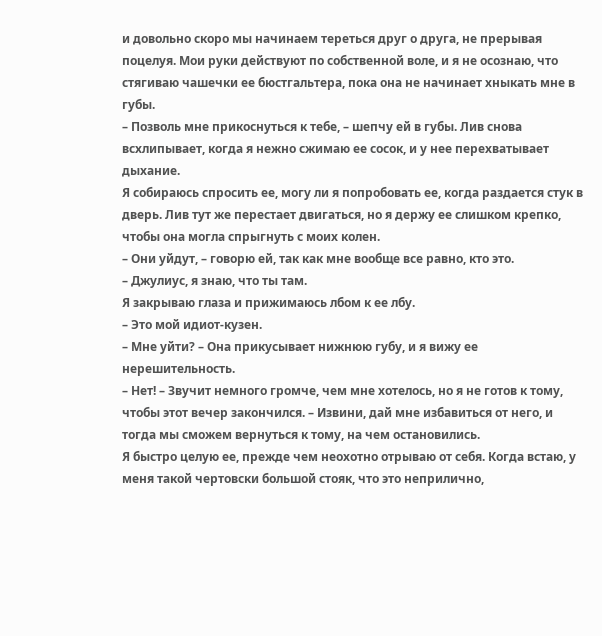и довольно скоро мы начинаем тереться друг о друга, не прерывая поцелуя. Мои руки действуют по собственной воле, и я не осознаю, что стягиваю чашечки ее бюстгальтера, пока она не начинает хныкать мне в губы.
– Позволь мне прикоснуться к тебе, – шепчу ей в губы. Лив снова всхлипывает, когда я нежно сжимаю ее сосок, и у нее перехватывает дыхание.
Я собираюсь спросить ее, могу ли я попробовать ее, когда раздается стук в дверь. Лив тут же перестает двигаться, но я держу ее слишком крепко, чтобы она могла спрыгнуть с моих колен.
– Они уйдут, – говорю ей, так как мне вообще все равно, кто это.
– Джулиус, я знаю, что ты там.
Я закрываю глаза и прижимаюсь лбом к ее лбу.
– Это мой идиот-кузен.
– Мне уйти? – Она прикусывает нижнюю губу, и я вижу ее нерешительность.
– Нет! – Звучит немного громче, чем мне хотелось, но я не готов к тому, чтобы этот вечер закончился. – Извини, дай мне избавиться от него, и тогда мы сможем вернуться к тому, на чем остановились.
Я быстро целую ее, прежде чем неохотно отрываю от себя. Когда встаю, у меня такой чертовски большой стояк, что это неприлично,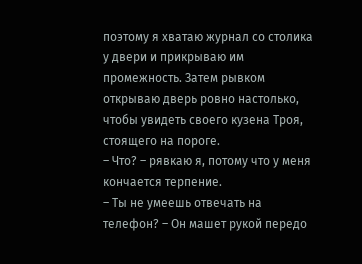поэтому я хватаю журнал со столика у двери и прикрываю им промежность. Затем рывком открываю дверь ровно настолько, чтобы увидеть своего кузена Троя, стоящего на пороге.
– Что? – рявкаю я, потому что у меня кончается терпение.
– Ты не умеешь отвечать на телефон? – Он машет рукой передо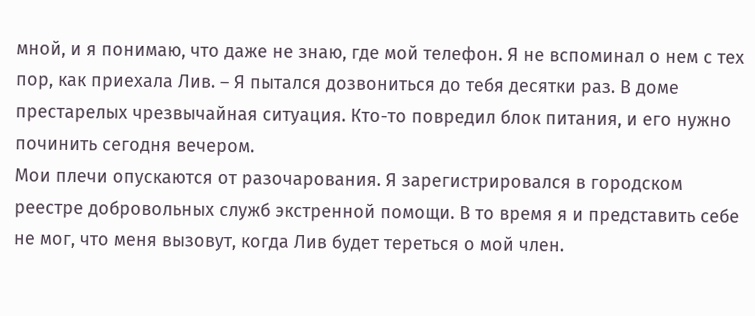мной, и я понимаю, что даже не знаю, где мой телефон. Я не вспоминал о нем с тех пор, как приехала Лив. – Я пытался дозвониться до тебя десятки раз. В доме престарелых чрезвычайная ситуация. Кто-то повредил блок питания, и его нужно починить сегодня вечером.
Мои плечи опускаются от разочарования. Я зарегистрировался в городском реестре добровольных служб экстренной помощи. В то время я и представить себе не мог, что меня вызовут, когда Лив будет тереться о мой член.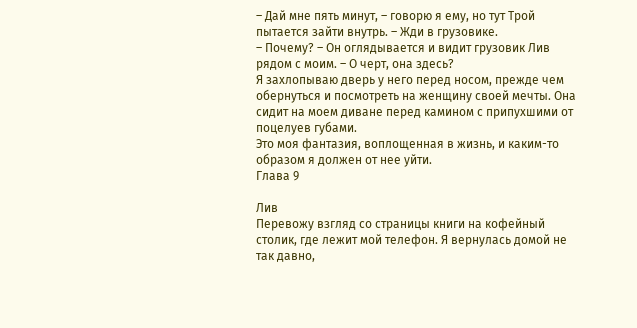– Дай мне пять минут, – говорю я ему, но тут Трой пытается зайти внутрь. – Жди в грузовике.
– Почему? – Он оглядывается и видит грузовик Лив рядом с моим. – О черт, она здесь?
Я захлопываю дверь у него перед носом, прежде чем обернуться и посмотреть на женщину своей мечты. Она сидит на моем диване перед камином с припухшими от поцелуев губами.
Это моя фантазия, воплощенная в жизнь, и каким-то образом я должен от нее уйти.
Глава 9

Лив
Перевожу взгляд со страницы книги на кофейный столик, где лежит мой телефон. Я вернулась домой не так давно,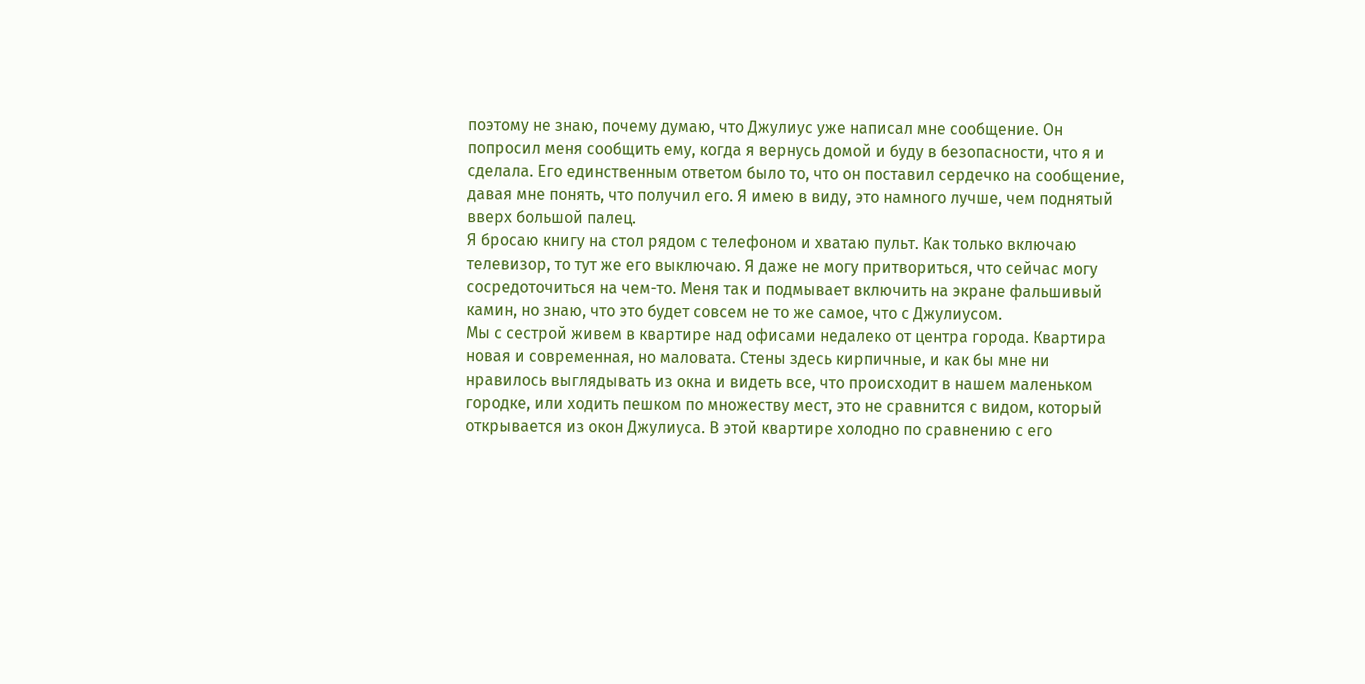поэтому не знаю, почему думаю, что Джулиус уже написал мне сообщение. Он попросил меня сообщить ему, когда я вернусь домой и буду в безопасности, что я и сделала. Его единственным ответом было то, что он поставил сердечко на сообщение, давая мне понять, что получил его. Я имею в виду, это намного лучше, чем поднятый вверх большой палец.
Я бросаю книгу на стол рядом с телефоном и хватаю пульт. Как только включаю телевизор, то тут же его выключаю. Я даже не могу притвориться, что сейчас могу сосредоточиться на чем-то. Меня так и подмывает включить на экране фальшивый камин, но знаю, что это будет совсем не то же самое, что с Джулиусом.
Мы с сестрой живем в квартире над офисами недалеко от центра города. Квартира новая и современная, но маловата. Стены здесь кирпичные, и как бы мне ни нравилось выглядывать из окна и видеть все, что происходит в нашем маленьком городке, или ходить пешком по множеству мест, это не сравнится с видом, который открывается из окон Джулиуса. В этой квартире холодно по сравнению с его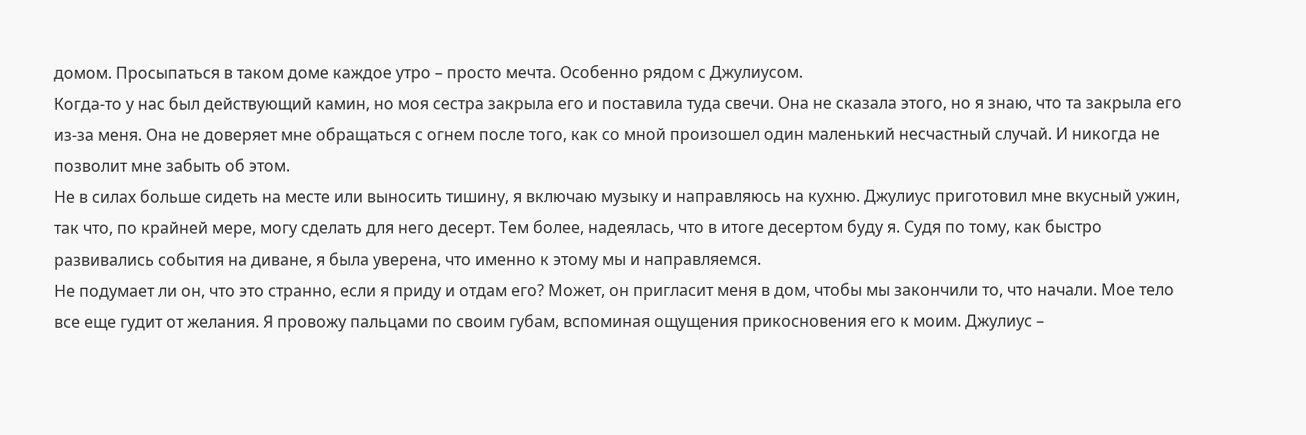домом. Просыпаться в таком доме каждое утро – просто мечта. Особенно рядом с Джулиусом.
Когда-то у нас был действующий камин, но моя сестра закрыла его и поставила туда свечи. Она не сказала этого, но я знаю, что та закрыла его из-за меня. Она не доверяет мне обращаться с огнем после того, как со мной произошел один маленький несчастный случай. И никогда не позволит мне забыть об этом.
Не в силах больше сидеть на месте или выносить тишину, я включаю музыку и направляюсь на кухню. Джулиус приготовил мне вкусный ужин, так что, по крайней мере, могу сделать для него десерт. Тем более, надеялась, что в итоге десертом буду я. Судя по тому, как быстро развивались события на диване, я была уверена, что именно к этому мы и направляемся.
Не подумает ли он, что это странно, если я приду и отдам его? Может, он пригласит меня в дом, чтобы мы закончили то, что начали. Мое тело все еще гудит от желания. Я провожу пальцами по своим губам, вспоминая ощущения прикосновения его к моим. Джулиус –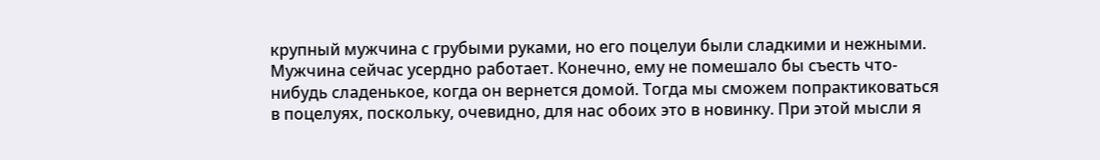крупный мужчина с грубыми руками, но его поцелуи были сладкими и нежными.
Мужчина сейчас усердно работает. Конечно, ему не помешало бы съесть что-нибудь сладенькое, когда он вернется домой. Тогда мы сможем попрактиковаться в поцелуях, поскольку, очевидно, для нас обоих это в новинку. При этой мысли я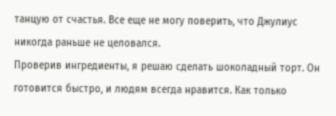танцую от счастья. Все еще не могу поверить, что Джулиус никогда раньше не целовался.
Проверив ингредиенты, я решаю сделать шоколадный торт. Он готовится быстро, и людям всегда нравится. Как только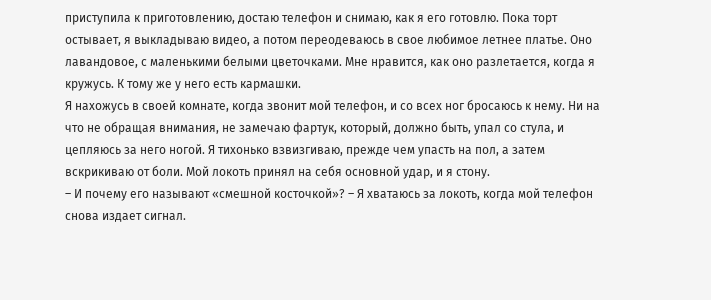приступила к приготовлению, достаю телефон и снимаю, как я его готовлю. Пока торт остывает, я выкладываю видео, а потом переодеваюсь в свое любимое летнее платье. Оно лавандовое, с маленькими белыми цветочками. Мне нравится, как оно разлетается, когда я кружусь. К тому же у него есть кармашки.
Я нахожусь в своей комнате, когда звонит мой телефон, и со всех ног бросаюсь к нему. Ни на что не обращая внимания, не замечаю фартук, который, должно быть, упал со стула, и цепляюсь за него ногой. Я тихонько взвизгиваю, прежде чем упасть на пол, а затем вскрикиваю от боли. Мой локоть принял на себя основной удар, и я стону.
– И почему его называют «смешной косточкой»? – Я хватаюсь за локоть, когда мой телефон снова издает сигнал.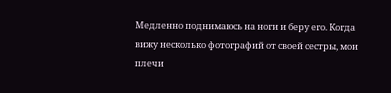Медленно поднимаюсь на ноги и беру его. Когда вижу несколько фотографий от своей сестры, мои плечи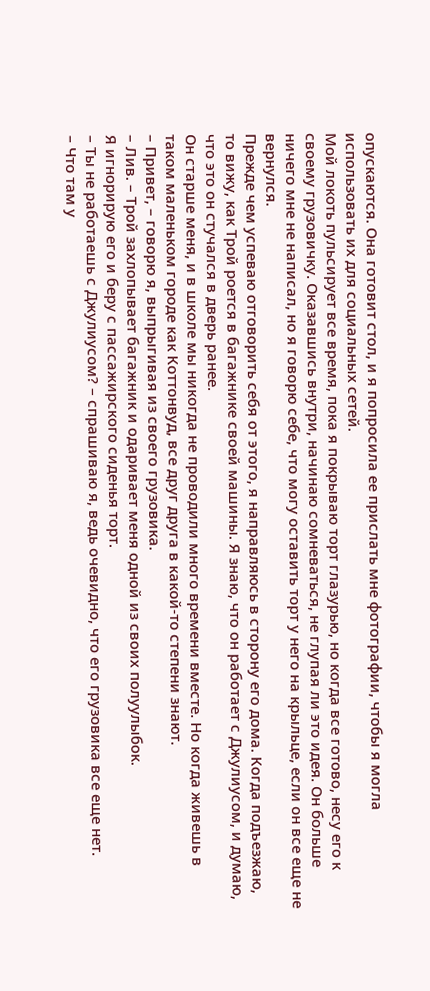опускаются. Она готовит стол, и я попросила ее прислать мне фотографии, чтобы я могла использовать их для социальных сетей.
Мой локоть пульсирует все время, пока я покрываю торт глазурью, но когда все готово, несу его к своему грузовичку. Оказавшись внутри, начинаю сомневаться, не глупая ли это идея. Он больше ничего мне не написал, но я говорю себе, что могу оставить торт у него на крыльце, если он все еще не вернулся.
Прежде чем успеваю отговорить себя от этого, я направляюсь в сторону его дома. Когда подъезжаю, то вижу, как Трой роется в багажнике своей машины. Я знаю, что он работает с Джулиусом, и думаю, что это он стучался в дверь ранее.
Он старше меня, и в школе мы никогда не проводили много времени вместе. Но когда живешь в таком маленьком городе как Коттонвуд, все друг друга в какой-то степени знают.
– Привет, – говорю я, выпрыгивая из своего грузовика.
– Лив. – Трой захлопывает багажник и одаривает меня одной из своих полуулыбок.
Я игнорирую его и беру с пассажирского сиденья торт.
– Ты не работаешь с Джулиусом? – спрашиваю я, ведь очевидно, что его грузовика все еще нет.
– Что там у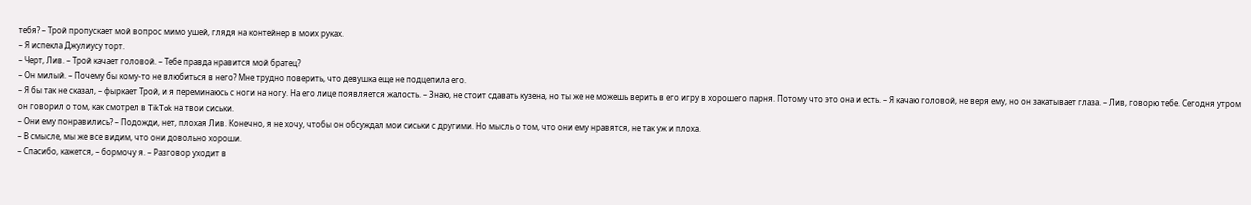тебя? – Трой пропускает мой вопрос мимо ушей, глядя на контейнер в моих руках.
– Я испекла Джулиусу торт.
– Черт, Лив. – Трой качает головой. – Тебе правда нравится мой братец?
– Он милый. – Почему бы кому-то не влюбиться в него? Мне трудно поверить, что девушка еще не подцепила его.
– Я бы так не сказал, – фыркает Трой, и я переминаюсь с ноги на ногу. На его лице появляется жалость. – Знаю, не стоит сдавать кузена, но ты же не можешь верить в его игру в хорошего парня. Потому что это она и есть. – Я качаю головой, не веря ему, но он закатывает глаза. – Лив, говорю тебе. Сегодня утром он говорил о том, как смотрел в TikTok на твои сиськи.
– Они ему понравились? – Подожди, нет, плохая Лив. Конечно, я не хочу, чтобы он обсуждал мои сиськи с другими. Но мысль о том, что они ему нравятся, не так уж и плоха.
– В смысле, мы же все видим, что они довольно хороши.
– Спасибо, кажется, – бормочу я. – Разговор уходит в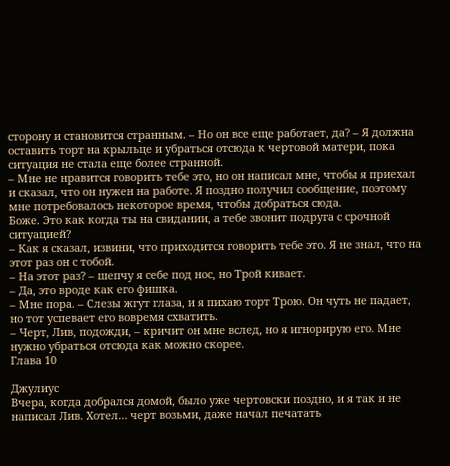сторону и становится странным. – Но он все еще работает, да? – Я должна оставить торт на крыльце и убраться отсюда к чертовой матери, пока ситуация не стала еще более странной.
– Мне не нравится говорить тебе это, но он написал мне, чтобы я приехал и сказал, что он нужен на работе. Я поздно получил сообщение, поэтому мне потребовалось некоторое время, чтобы добраться сюда.
Боже. Это как когда ты на свидании, а тебе звонит подруга с срочной ситуацией?
– Как я сказал, извини, что приходится говорить тебе это. Я не знал, что на этот раз он с тобой.
– На этот раз? – шепчу я себе под нос, но Трой кивает.
– Да, это вроде как его фишка.
– Мне пора. – Слезы жгут глаза, и я пихаю торт Трою. Он чуть не падает, но тот успевает его вовремя схватить.
– Черт, Лив, подожди, – кричит он мне вслед, но я игнорирую его. Мне нужно убраться отсюда как можно скорее.
Глава 10

Джулиус
Вчера, когда добрался домой, было уже чертовски поздно, и я так и не написал Лив. Хотел… черт возьми, даже начал печатать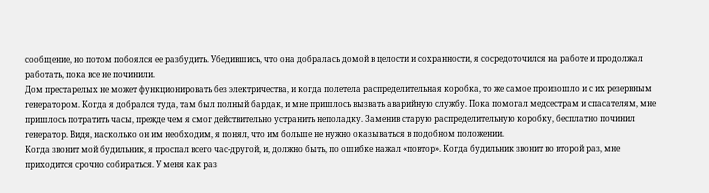сообщение, но потом побоялся ее разбудить. Убедившись, что она добралась домой в целости и сохранности, я сосредоточился на работе и продолжал работать, пока все не починили.
Дом престарелых не может функционировать без электричества, и когда полетела распределительная коробка, то же самое произошло и с их резервным генератором. Когда я добрался туда, там был полный бардак, и мне пришлось вызвать аварийную службу. Пока помогал медсестрам и спасателям, мне пришлось потратить часы, прежде чем я смог действительно устранить неполадку. Заменив старую распределительную коробку, бесплатно починил генератор. Видя, насколько он им необходим, я понял, что им больше не нужно оказываться в подобном положении.
Когда звонит мой будильник, я проспал всего час-другой, и, должно быть, по ошибке нажал «повтор». Когда будильник звонит во второй раз, мне приходится срочно собираться. У меня как раз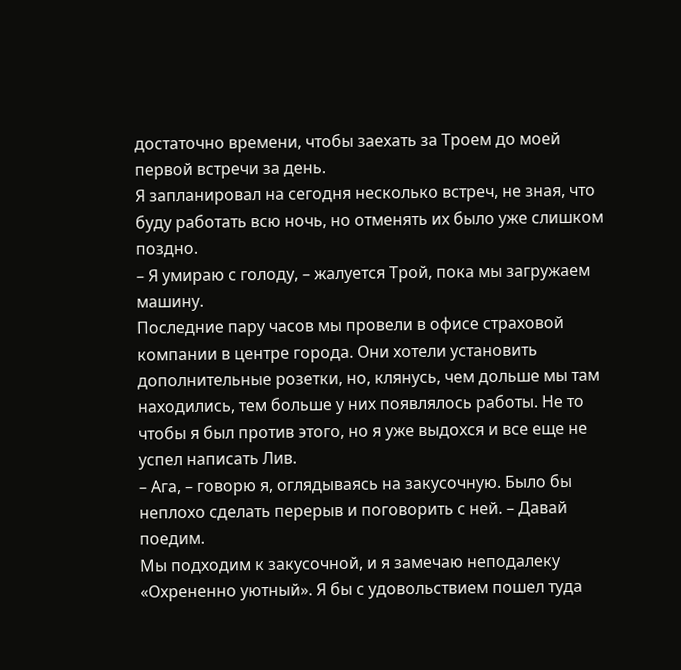достаточно времени, чтобы заехать за Троем до моей первой встречи за день.
Я запланировал на сегодня несколько встреч, не зная, что буду работать всю ночь, но отменять их было уже слишком поздно.
– Я умираю с голоду, – жалуется Трой, пока мы загружаем машину.
Последние пару часов мы провели в офисе страховой компании в центре города. Они хотели установить дополнительные розетки, но, клянусь, чем дольше мы там находились, тем больше у них появлялось работы. Не то чтобы я был против этого, но я уже выдохся и все еще не успел написать Лив.
– Ага, – говорю я, оглядываясь на закусочную. Было бы неплохо сделать перерыв и поговорить с ней. – Давай поедим.
Мы подходим к закусочной, и я замечаю неподалеку «Охрененно уютный». Я бы с удовольствием пошел туда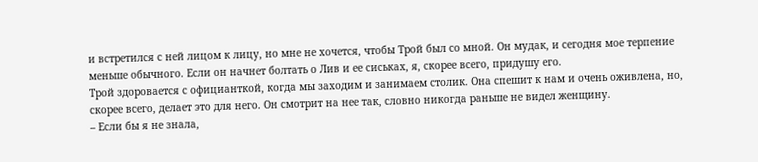и встретился с ней лицом к лицу, но мне не хочется, чтобы Трой был со мной. Он мудак, и сегодня мое терпение меньше обычного. Если он начнет болтать о Лив и ее сиськах, я, скорее всего, придушу его.
Трой здоровается с официанткой, когда мы заходим и занимаем столик. Она спешит к нам и очень оживлена, но, скорее всего, делает это для него. Он смотрит на нее так, словно никогда раньше не видел женщину.
– Если бы я не знала,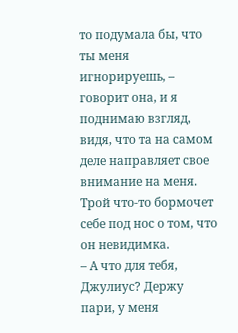то подумала бы, что ты меня игнорируешь, – говорит она, и я поднимаю взгляд, видя, что та на самом деле направляет свое внимание на меня.
Трой что-то бормочет себе под нос о том, что он невидимка.
– А что для тебя, Джулиус? Держу пари, у меня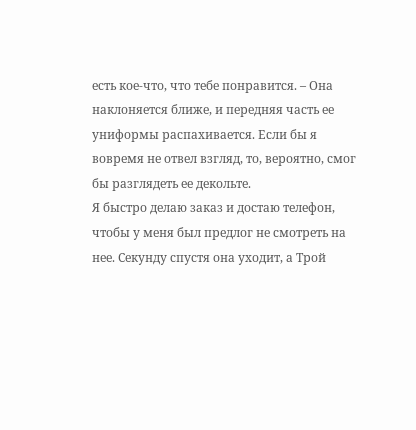есть кое-что, что тебе понравится. – Она наклоняется ближе, и передняя часть ее униформы распахивается. Если бы я вовремя не отвел взгляд, то, вероятно, смог бы разглядеть ее декольте.
Я быстро делаю заказ и достаю телефон, чтобы у меня был предлог не смотреть на нее. Секунду спустя она уходит, а Трой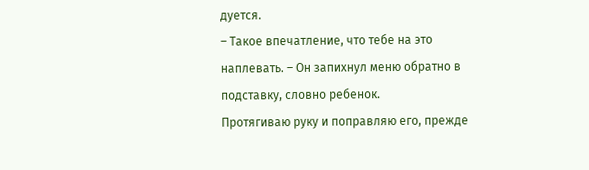дуется.
– Такое впечатление, что тебе на это наплевать. – Он запихнул меню обратно в подставку, словно ребенок.
Протягиваю руку и поправляю его, прежде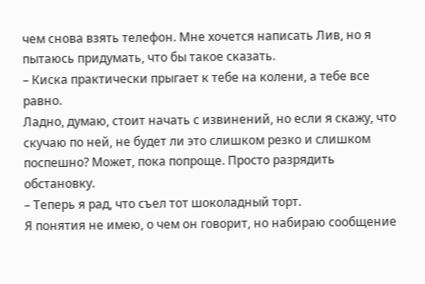чем снова взять телефон. Мне хочется написать Лив, но я пытаюсь придумать, что бы такое сказать.
– Киска практически прыгает к тебе на колени, а тебе все равно.
Ладно, думаю, стоит начать с извинений, но если я скажу, что скучаю по ней, не будет ли это слишком резко и слишком поспешно? Может, пока попроще. Просто разрядить обстановку.
– Теперь я рад, что съел тот шоколадный торт.
Я понятия не имею, о чем он говорит, но набираю сообщение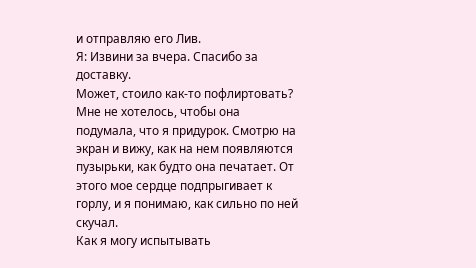и отправляю его Лив.
Я: Извини за вчера. Спасибо за доставку.
Может, стоило как-то пофлиртовать? Мне не хотелось, чтобы она подумала, что я придурок. Смотрю на экран и вижу, как на нем появляются пузырьки, как будто она печатает. От этого мое сердце подпрыгивает к горлу, и я понимаю, как сильно по ней скучал.
Как я могу испытывать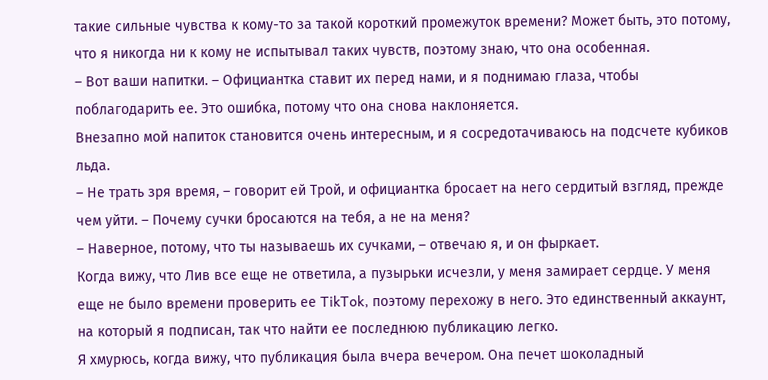такие сильные чувства к кому-то за такой короткий промежуток времени? Может быть, это потому, что я никогда ни к кому не испытывал таких чувств, поэтому знаю, что она особенная.
– Вот ваши напитки. – Официантка ставит их перед нами, и я поднимаю глаза, чтобы поблагодарить ее. Это ошибка, потому что она снова наклоняется.
Внезапно мой напиток становится очень интересным, и я сосредотачиваюсь на подсчете кубиков льда.
– Не трать зря время, – говорит ей Трой, и официантка бросает на него сердитый взгляд, прежде чем уйти. – Почему сучки бросаются на тебя, а не на меня?
– Наверное, потому, что ты называешь их сучками, – отвечаю я, и он фыркает.
Когда вижу, что Лив все еще не ответила, а пузырьки исчезли, у меня замирает сердце. У меня еще не было времени проверить ее TikTok, поэтому перехожу в него. Это единственный аккаунт, на который я подписан, так что найти ее последнюю публикацию легко.
Я хмурюсь, когда вижу, что публикация была вчера вечером. Она печет шоколадный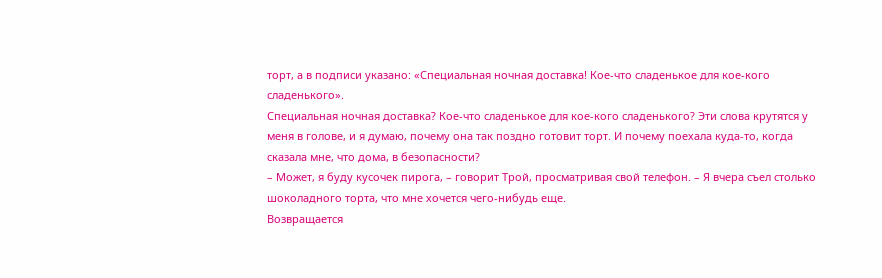торт, а в подписи указано: «Специальная ночная доставка! Кое-что сладенькое для кое-кого сладенького».
Специальная ночная доставка? Кое-что сладенькое для кое-кого сладенького? Эти слова крутятся у меня в голове, и я думаю, почему она так поздно готовит торт. И почему поехала куда-то, когда сказала мне, что дома, в безопасности?
– Может, я буду кусочек пирога, – говорит Трой, просматривая свой телефон. – Я вчера съел столько шоколадного торта, что мне хочется чего-нибудь еще.
Возвращается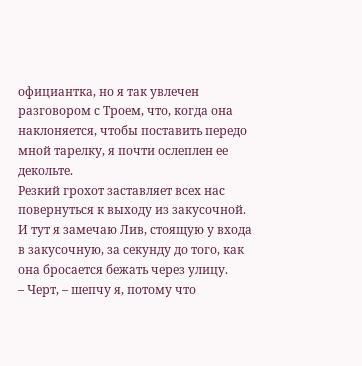официантка, но я так увлечен разговором с Троем, что, когда она наклоняется, чтобы поставить передо мной тарелку, я почти ослеплен ее декольте.
Резкий грохот заставляет всех нас повернуться к выходу из закусочной. И тут я замечаю Лив, стоящую у входа в закусочную, за секунду до того, как она бросается бежать через улицу.
– Черт, – шепчу я, потому что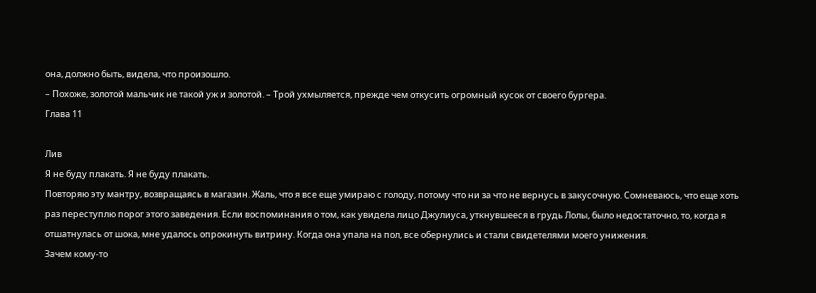она, должно быть, видела, что произошло.
– Похоже, золотой мальчик не такой уж и золотой. – Трой ухмыляется, прежде чем откусить огромный кусок от своего бургера.
Глава 11

Лив
Я не буду плакать. Я не буду плакать.
Повторяю эту мантру, возвращаясь в магазин. Жаль, что я все еще умираю с голоду, потому что ни за что не вернусь в закусочную. Сомневаюсь, что еще хоть раз переступлю порог этого заведения. Если воспоминания о том, как увидела лицо Джулиуса, уткнувшееся в грудь Лолы, было недостаточно, то, когда я отшатнулась от шока, мне удалось опрокинуть витрину. Когда она упала на пол, все обернулись и стали свидетелями моего унижения.
Зачем кому-то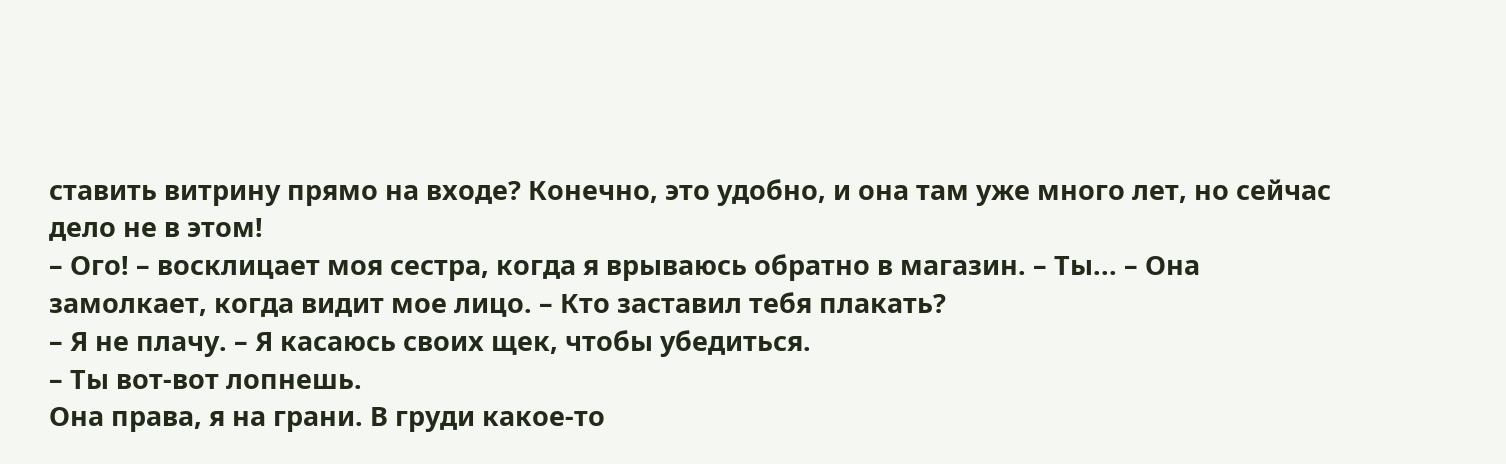ставить витрину прямо на входе? Конечно, это удобно, и она там уже много лет, но сейчас дело не в этом!
– Ого! – восклицает моя сестра, когда я врываюсь обратно в магазин. – Ты... – Она замолкает, когда видит мое лицо. – Кто заставил тебя плакать?
– Я не плачу. – Я касаюсь своих щек, чтобы убедиться.
– Ты вот-вот лопнешь.
Она права, я на грани. В груди какое-то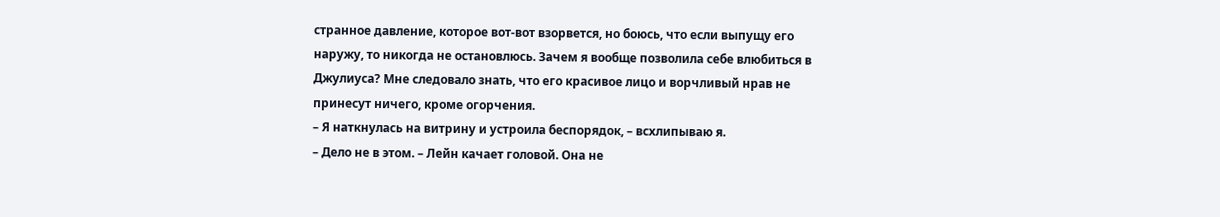странное давление, которое вот-вот взорвется, но боюсь, что если выпущу его наружу, то никогда не остановлюсь. Зачем я вообще позволила себе влюбиться в Джулиуса? Мне следовало знать, что его красивое лицо и ворчливый нрав не принесут ничего, кроме огорчения.
– Я наткнулась на витрину и устроила беспорядок, – всхлипываю я.
– Дело не в этом. – Лейн качает головой. Она не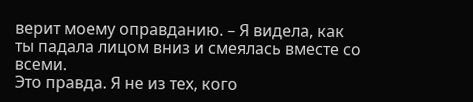верит моему оправданию. – Я видела, как ты падала лицом вниз и смеялась вместе со всеми.
Это правда. Я не из тех, кого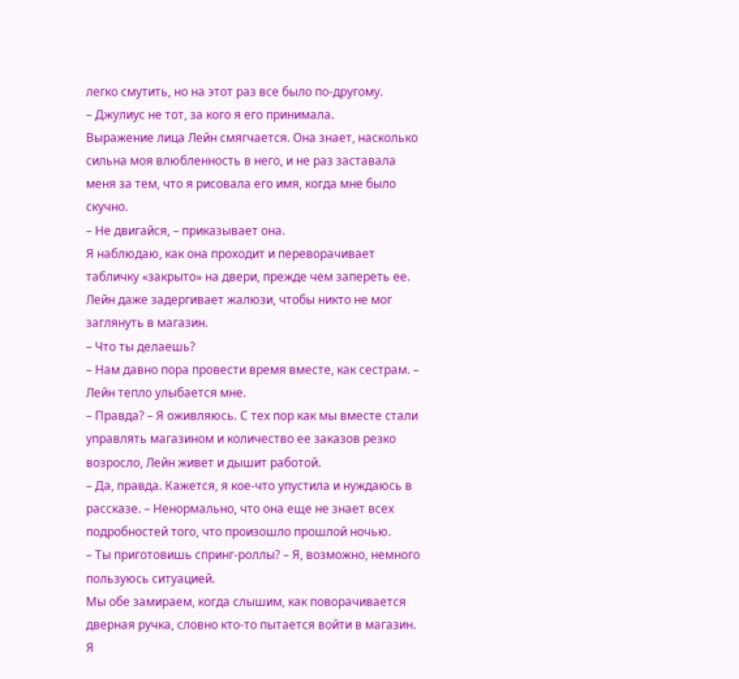легко смутить, но на этот раз все было по-другому.
– Джулиус не тот, за кого я его принимала.
Выражение лица Лейн смягчается. Она знает, насколько сильна моя влюбленность в него, и не раз заставала меня за тем, что я рисовала его имя, когда мне было скучно.
– Не двигайся, – приказывает она.
Я наблюдаю, как она проходит и переворачивает табличку «закрыто» на двери, прежде чем запереть ее. Лейн даже задергивает жалюзи, чтобы никто не мог заглянуть в магазин.
– Что ты делаешь?
– Нам давно пора провести время вместе, как сестрам. – Лейн тепло улыбается мне.
– Правда? – Я оживляюсь. С тех пор как мы вместе стали управлять магазином и количество ее заказов резко возросло, Лейн живет и дышит работой.
– Да, правда. Кажется, я кое-что упустила и нуждаюсь в рассказе. – Ненормально, что она еще не знает всех подробностей того, что произошло прошлой ночью.
– Ты приготовишь спринг-роллы? – Я, возможно, немного пользуюсь ситуацией.
Мы обе замираем, когда слышим, как поворачивается дверная ручка, словно кто-то пытается войти в магазин. Я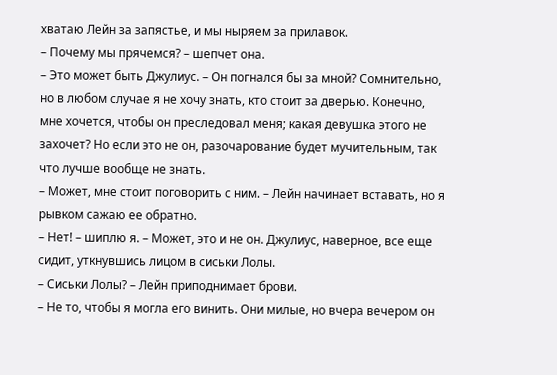хватаю Лейн за запястье, и мы ныряем за прилавок.
– Почему мы прячемся? – шепчет она.
– Это может быть Джулиус. – Он погнался бы за мной? Сомнительно, но в любом случае я не хочу знать, кто стоит за дверью. Конечно, мне хочется, чтобы он преследовал меня; какая девушка этого не захочет? Но если это не он, разочарование будет мучительным, так что лучше вообще не знать.
– Может, мне стоит поговорить с ним. – Лейн начинает вставать, но я рывком сажаю ее обратно.
– Нет! – шиплю я. – Может, это и не он. Джулиус, наверное, все еще сидит, уткнувшись лицом в сиськи Лолы.
– Сиськи Лолы? – Лейн приподнимает брови.
– Не то, чтобы я могла его винить. Они милые, но вчера вечером он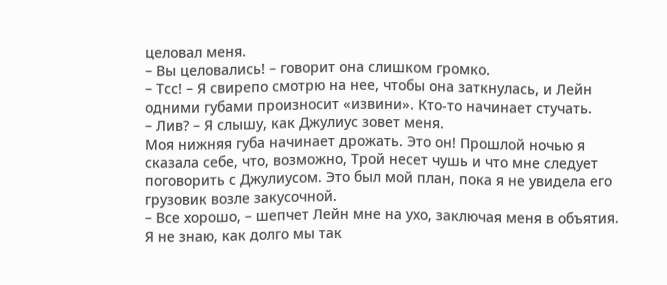целовал меня.
– Вы целовались! – говорит она слишком громко.
– Тсс! – Я свирепо смотрю на нее, чтобы она заткнулась, и Лейн одними губами произносит «извини». Кто-то начинает стучать.
– Лив? – Я слышу, как Джулиус зовет меня.
Моя нижняя губа начинает дрожать. Это он! Прошлой ночью я сказала себе, что, возможно, Трой несет чушь и что мне следует поговорить с Джулиусом. Это был мой план, пока я не увидела его грузовик возле закусочной.
– Все хорошо, – шепчет Лейн мне на ухо, заключая меня в объятия.
Я не знаю, как долго мы так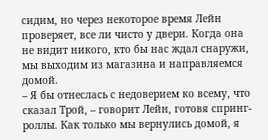сидим, но через некоторое время Лейн проверяет, все ли чисто у двери. Когда она не видит никого, кто бы нас ждал снаружи, мы выходим из магазина и направляемся домой.
– Я бы отнеслась с недоверием ко всему, что сказал Трой, – говорит Лейн, готовя спринг-роллы. Как только мы вернулись домой, я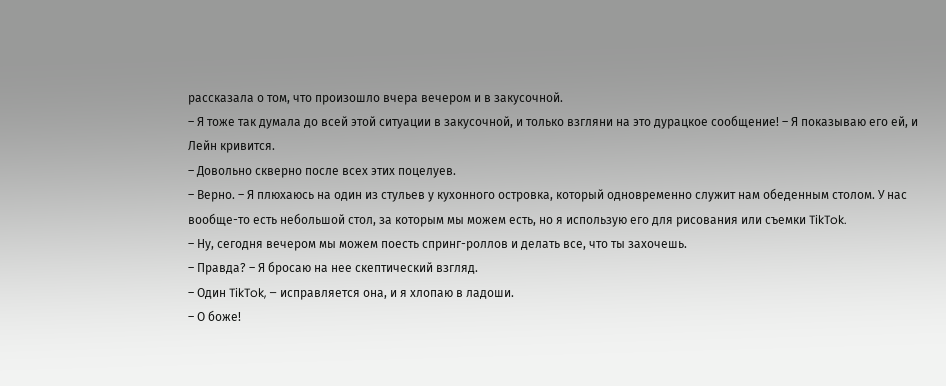рассказала о том, что произошло вчера вечером и в закусочной.
– Я тоже так думала до всей этой ситуации в закусочной, и только взгляни на это дурацкое сообщение! – Я показываю его ей, и Лейн кривится.
– Довольно скверно после всех этих поцелуев.
– Верно. – Я плюхаюсь на один из стульев у кухонного островка, который одновременно служит нам обеденным столом. У нас вообще-то есть небольшой стол, за которым мы можем есть, но я использую его для рисования или съемки TikTok.
– Ну, сегодня вечером мы можем поесть спринг-роллов и делать все, что ты захочешь.
– Правда? – Я бросаю на нее скептический взгляд.
– Один TikTok, – исправляется она, и я хлопаю в ладоши.
– О боже!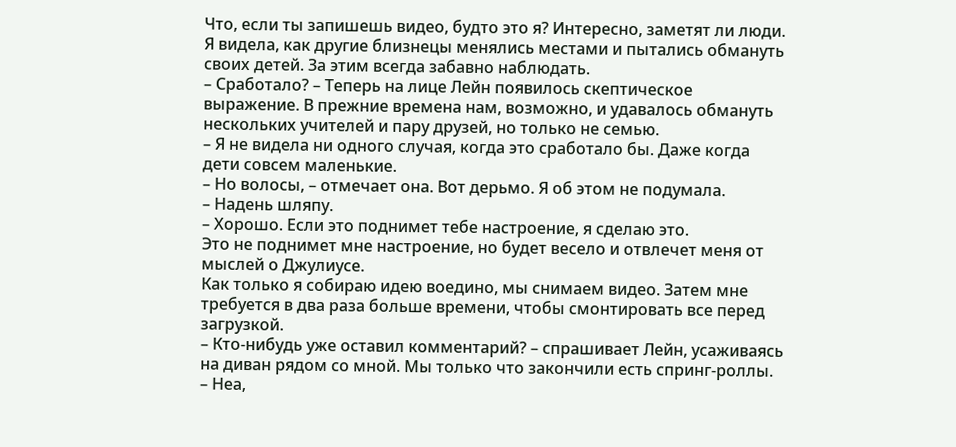Что, если ты запишешь видео, будто это я? Интересно, заметят ли люди. Я видела, как другие близнецы менялись местами и пытались обмануть своих детей. За этим всегда забавно наблюдать.
– Сработало? – Теперь на лице Лейн появилось скептическое выражение. В прежние времена нам, возможно, и удавалось обмануть нескольких учителей и пару друзей, но только не семью.
– Я не видела ни одного случая, когда это сработало бы. Даже когда дети совсем маленькие.
– Но волосы, – отмечает она. Вот дерьмо. Я об этом не подумала.
– Надень шляпу.
– Хорошо. Если это поднимет тебе настроение, я сделаю это.
Это не поднимет мне настроение, но будет весело и отвлечет меня от мыслей о Джулиусе.
Как только я собираю идею воедино, мы снимаем видео. Затем мне требуется в два раза больше времени, чтобы смонтировать все перед загрузкой.
– Кто-нибудь уже оставил комментарий? – спрашивает Лейн, усаживаясь на диван рядом со мной. Мы только что закончили есть спринг-роллы.
– Неа,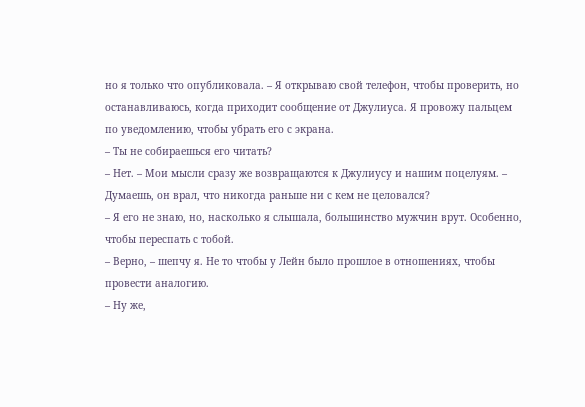но я только что опубликовала. – Я открываю свой телефон, чтобы проверить, но останавливаюсь, когда приходит сообщение от Джулиуса. Я провожу пальцем по уведомлению, чтобы убрать его с экрана.
– Ты не собираешься его читать?
– Нет. – Мои мысли сразу же возвращаются к Джулиусу и нашим поцелуям. – Думаешь, он врал, что никогда раньше ни с кем не целовался?
– Я его не знаю, но, насколько я слышала, большинство мужчин врут. Особенно, чтобы переспать с тобой.
– Верно, – шепчу я. Не то чтобы у Лейн было прошлое в отношениях, чтобы провести аналогию.
– Ну же,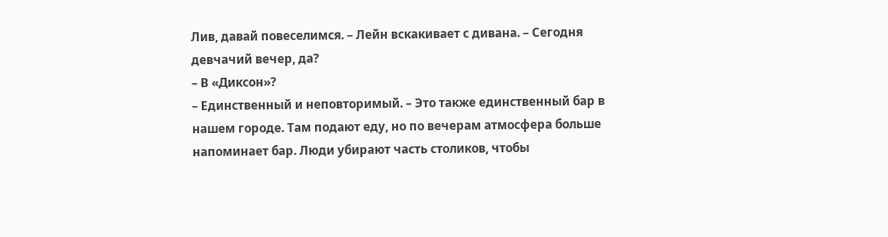Лив, давай повеселимся. – Лейн вскакивает с дивана. – Сегодня девчачий вечер, да?
– В «Диксон»?
– Единственный и неповторимый. – Это также единственный бар в нашем городе. Там подают еду, но по вечерам атмосфера больше напоминает бар. Люди убирают часть столиков, чтобы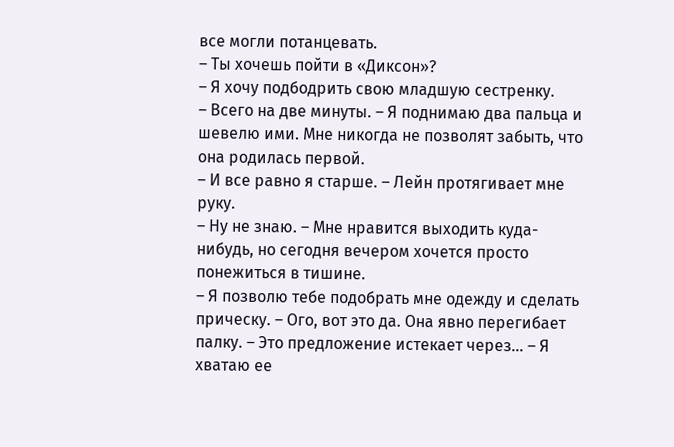все могли потанцевать.
– Ты хочешь пойти в «Диксон»?
– Я хочу подбодрить свою младшую сестренку.
– Всего на две минуты. – Я поднимаю два пальца и шевелю ими. Мне никогда не позволят забыть, что она родилась первой.
– И все равно я старше. – Лейн протягивает мне руку.
– Ну не знаю. – Мне нравится выходить куда-нибудь, но сегодня вечером хочется просто понежиться в тишине.
– Я позволю тебе подобрать мне одежду и сделать прическу. – Ого, вот это да. Она явно перегибает палку. – Это предложение истекает через… – Я хватаю ее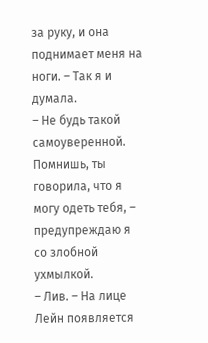за руку, и она поднимает меня на ноги. – Так я и думала.
– Не будь такой самоуверенной. Помнишь, ты говорила, что я могу одеть тебя, – предупреждаю я со злобной ухмылкой.
– Лив. – На лице Лейн появляется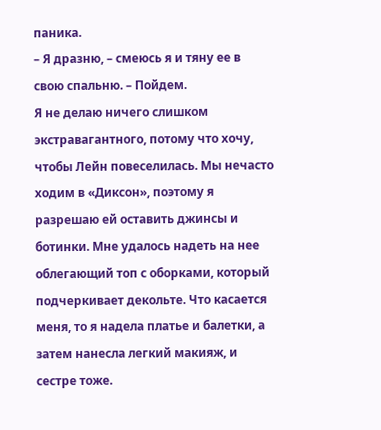паника.
– Я дразню, – смеюсь я и тяну ее в свою спальню. – Пойдем.
Я не делаю ничего слишком экстравагантного, потому что хочу, чтобы Лейн повеселилась. Мы нечасто ходим в «Диксон», поэтому я разрешаю ей оставить джинсы и ботинки. Мне удалось надеть на нее облегающий топ с оборками, который подчеркивает декольте. Что касается меня, то я надела платье и балетки, а затем нанесла легкий макияж, и сестре тоже.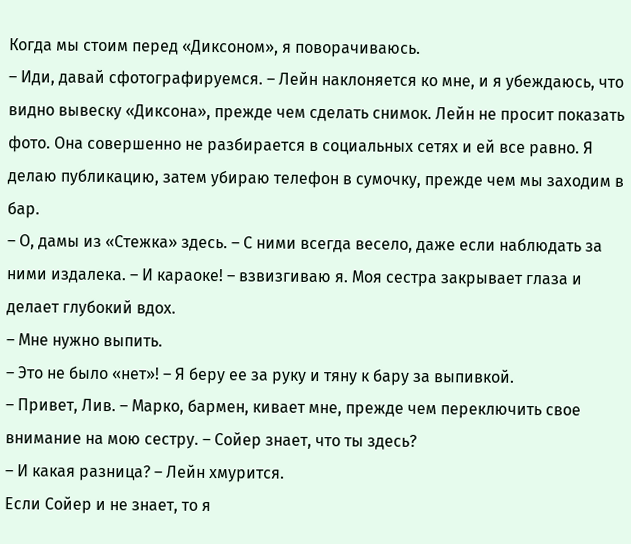Когда мы стоим перед «Диксоном», я поворачиваюсь.
– Иди, давай сфотографируемся. – Лейн наклоняется ко мне, и я убеждаюсь, что видно вывеску «Диксона», прежде чем сделать снимок. Лейн не просит показать фото. Она совершенно не разбирается в социальных сетях и ей все равно. Я делаю публикацию, затем убираю телефон в сумочку, прежде чем мы заходим в бар.
– О, дамы из «Стежка» здесь. – С ними всегда весело, даже если наблюдать за ними издалека. – И караоке! – взвизгиваю я. Моя сестра закрывает глаза и делает глубокий вдох.
– Мне нужно выпить.
– Это не было «нет»! – Я беру ее за руку и тяну к бару за выпивкой.
– Привет, Лив. – Марко, бармен, кивает мне, прежде чем переключить свое внимание на мою сестру. – Сойер знает, что ты здесь?
– И какая разница? – Лейн хмурится.
Если Сойер и не знает, то я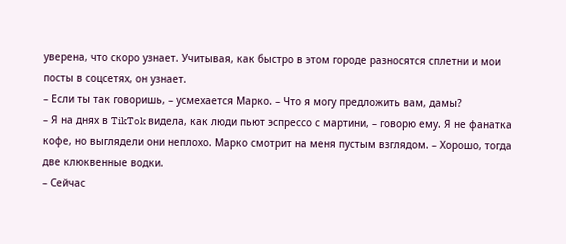уверена, что скоро узнает. Учитывая, как быстро в этом городе разносятся сплетни и мои посты в соцсетях, он узнает.
– Если ты так говоришь, – усмехается Марко. – Что я могу предложить вам, дамы?
– Я на днях в TikTok видела, как люди пьют эспрессо с мартини, – говорю ему. Я не фанатка кофе, но выглядели они неплохо. Марко смотрит на меня пустым взглядом. – Хорошо, тогда две клюквенные водки.
– Сейчас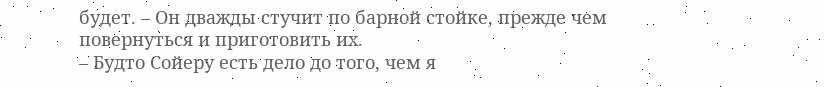будет. – Он дважды стучит по барной стойке, прежде чем повернуться и приготовить их.
– Будто Сойеру есть дело до того, чем я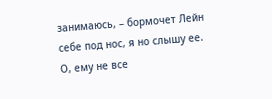занимаюсь, – бормочет Лейн себе под нос, я но слышу ее.
О, ему не все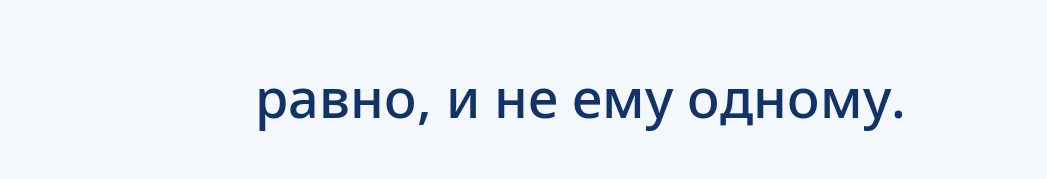равно, и не ему одному.